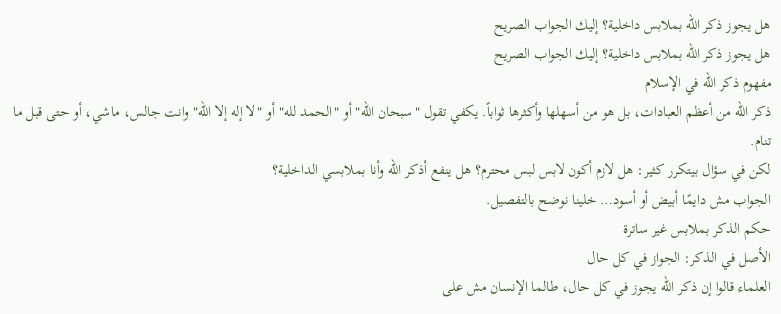هل يجوز ذكر الله بملابس داخلية؟ إليك الجواب الصريح
هل يجوز ذكر الله بملابس داخلية؟ إليك الجواب الصريح
مفهوم ذكر الله في الإسلام
ذكر الله من أعظم العبادات، بل هو من أسهلها وأكثرها ثواباً. يكفي تقول "سبحان الله" أو "الحمد لله" أو "لا إله إلا الله" وانت جالس، ماشي، أو حتى قبل ما تنام.
لكن في سؤال بيتكرر كثير: هل لازم أكون لابس لبس محترم؟ هل ينفع أذكر الله وأنا بملابسي الداخلية؟
الجواب مش دايمًا أبيض أو أسود… خلينا نوضح بالتفصيل.
حكم الذكر بملابس غير ساترة
الأصل في الذكر: الجواز في كل حال
العلماء قالوا إن ذكر الله يجوز في كل حال، طالما الإنسان مش على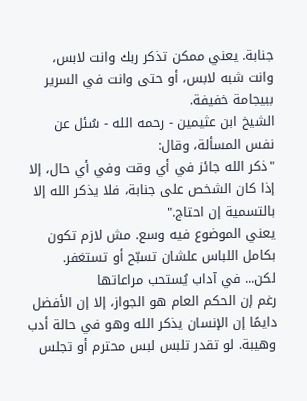جنابة. يعني ممكن تذكر ربك وانت لابس، وانت شبه لابس، أو حتى وانت في السرير ببيجامة خفيفة.
الشيخ ابن عثيمين - رحمه الله - سُئل عن نفس المسألة، وقال:
"ذكر الله جائز في أي وقت وفي أي حال، إلا إذا كان الشخص على جنابة، فلا يذكر الله إلا بالتسمية إن احتاج."
يعني الموضوع فيه وسع. مش لازم تكون بكامل اللباس علشان تسبّح أو تستغفر.
لكن... في آداب يُستحب مراعاتها
رغم إن الحكم العام هو الجواز، إلا إن الأفضل دايمًا إن الإنسان يذكر الله وهو في حالة أدب وهيبة. لو تقدر تلبس لبس محترم أو تجلس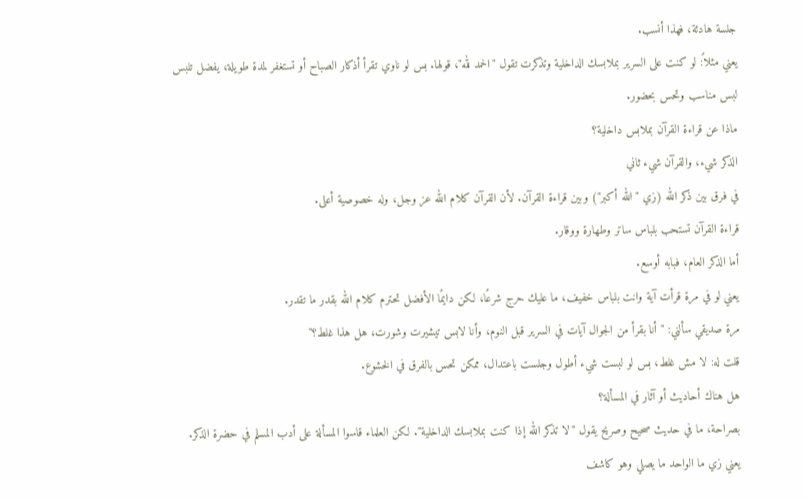جلسة هادئة، فهذا أنسب.
يعني مثلاً: لو كنت على السرير بملابسك الداخلية وتذكرت تقول "الحمد لله"، قولها. بس لو ناوي تقرأ أذكار الصباح أو تستغفر لمدة طويلة، يفضل تلبس لبس مناسب وتحس بحضور.
ماذا عن قراءة القرآن بملابس داخلية؟
الذكر شيء، والقرآن شيء ثاني
في فرق بين ذكر الله (زي "الله أكبر") وبين قراءة القرآن. لأن القرآن كلام الله عز وجل، وله خصوصية أعلى.
قراءة القرآن تستحب بلباس ساتر وطهارة ووقار.
أما الذكر العام، فبابه أوسع.
يعني لو في مرة قرأت آية وانت بلباس خفيف، ما عليك حرج شرعًا، لكن دايمًا الأفضل تحترم كلام الله بقدر ما تقدر.
مرة صديقي سألني: "أنا بقرأ من الجوال آيات في السرير قبل النوم، وأنا لابس تيشيرت وشورت، هل هذا غلط؟"
قلت له: لا مش غلط، بس لو لبست شيء أطول وجلست باعتدال، ممكن تحس بالفرق في الخشوع.
هل هناك أحاديث أو آثار في المسألة؟
بصراحة، ما في حديث صحيح وصريح يقول "لا تذكر الله إذا كنت بملابسك الداخلية". لكن العلماء قاسوا المسألة على أدب المسلم في حضرة الذكر. يعني زي ما الواحد ما يصلي وهو كاشف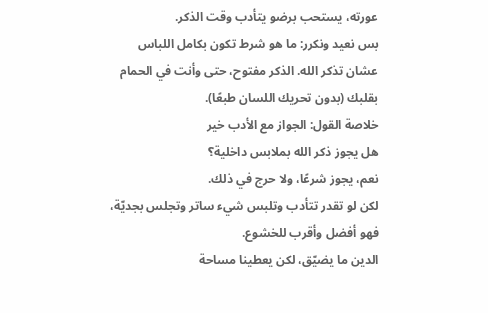عورته، يستحب برضو يتأدب وقت الذكر.
بس نعيد ونكرر: ما هو شرط تكون بكامل اللباس عشان تذكر الله. الذكر مفتوح، حتى وأنت في الحمام بقلبك (بدون تحريك اللسان طبعًا).
خلاصة القول: الجواز مع الأدب خير
هل يجوز ذكر الله بملابس داخلية؟
نعم، يجوز شرعًا، ولا حرج في ذلك.
لكن لو تقدر تتأدب وتلبس شيء ساتر وتجلس بجديّة، فهو أفضل وأقرب للخشوع.
الدين ما يضيّق، لكن يعطينا مساحة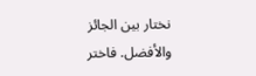نختار بين الجائز والأفضل. فاختر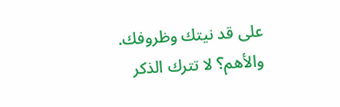على قد نيتك وظروفك.
والأهم؟ لا تترك الذكر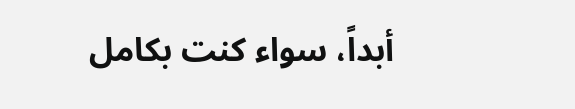أبداً، سواء كنت بكامل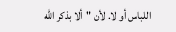اللباس أو لا. لأن "ألا بذكر الله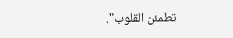تطمئن القلوب".